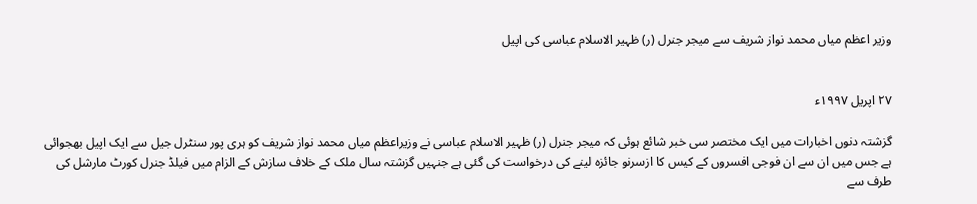وزیر اعظم میاں محمد نواز شریف سے میجر جنرل (ر) ظہیر الاسلام عباسی کی اپیل


۲۷ اپریل ۱۹۹۷ء

گزشتہ دنوں اخبارات میں ایک مختصر سی خبر شائع ہوئی کہ میجر جنرل (ر) ظہیر الاسلام عباسی نے وزیراعظم میاں محمد نواز شریف کو ہری پور سنٹرل جیل سے ایک اپیل بھجوائی ہے جس میں ان سے ان فوجی افسروں کے کیس کا ازسرنو جائزہ لینے کی درخواست کی گئی ہے جنہیں گزشتہ سال ملک کے خلاف سازش کے الزام میں فیلڈ جنرل کورٹ مارشل کی طرف سے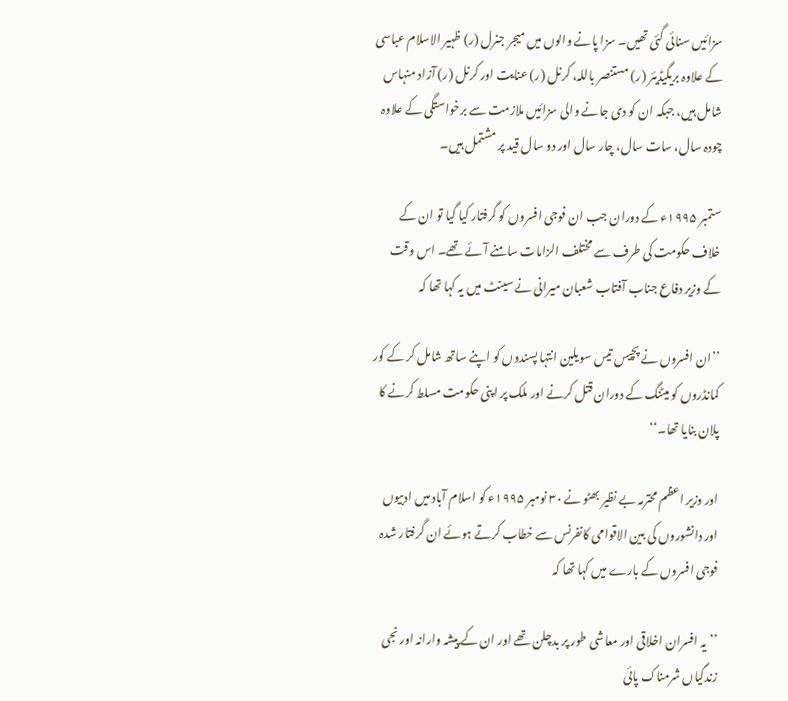سزائیں سنائی گئی تھیں۔ سزا پانے والوں میں میجر جنرل (ر) ظہیر الاسلام عباسی کے علاوہ بریگیڈیئر (ر) مستنصر باللہ، کرنل (ر) عنایت اور کرنل (ر) آزاد منہاس شامل ہیں، جبکہ ان کو دی جانے والی سزائیں ملازمت سے برخواستگی کے علاوہ چودہ سال، سات سال، چار سال اور دو سال قید پر مشتمل ہیں۔

ستمبر ۱۹۹۵ء کے دوران جب ان فوجی افسروں کو گرفتار کیا گیا تو ان کے خلاف حکومت کی طرف سے مختلف الزامات سامنے آئے تھے۔ اس وقت کے وزیر دفاع جناب آفتاب شعبان میرانی نے سینٹ میں یہ کہا تھا کہ

’’ان افسروں نے پچیس تیس سویلین انتہا پسندوں کو اپنے ساتھ شامل کر کے کور کمانڈروں کو میٹنگ کے دوران قتل کرنے اور ملک پر اپنی حکومت مسلط کرنے کا پلان بنایا تھا۔‘‘

اور وزیر اعظم محترمہ بے نظیر بھٹو نے ۳۰ نومبر ۱۹۹۵ء کو اسلام آباد میں ادبیوں اور دانشوروں کی بین الاقوامی کانفرنس سے خطاب کرتے ہوئے ان گرفتار شدہ فوجی افسروں کے بارے میں کہا تھا کہ

’’یہ افسران اخلاقی اور معاشی طور پر بدچلن تھے اور ان کے پیشہ وارانہ اور نجی زندگیاں شرمناک پائی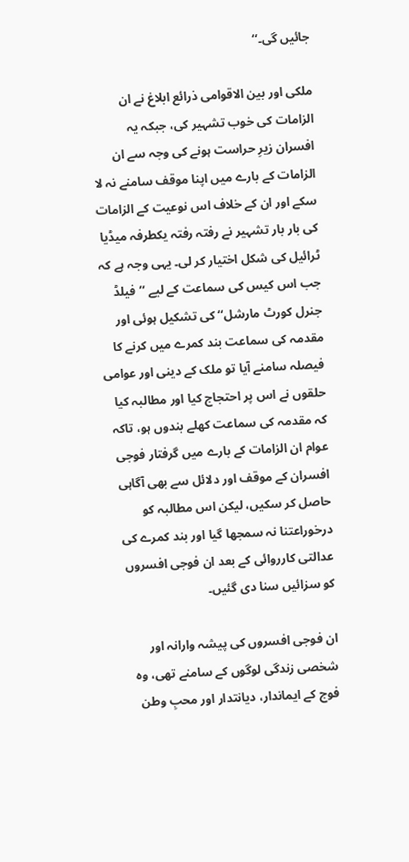جائیں گی۔‘‘

ملکی اور بین الاقوامی ذرائع ابلاغ نے ان الزامات کی خوب تشہیر کی، جبکہ یہ افسران زیرِ حراست ہونے کی وجہ سے ان الزامات کے بارے میں اپنا موقف سامنے نہ لا سکے اور ان کے خلاف اس نوعیت کے الزامات کی بار بار تشہیر نے رفتہ رفتہ یکطرفہ میڈیا ٹرائیل کی شکل اختیار کر لی۔ یہی وجہ ہے کہ جب اس کیس کی سماعت کے لیے ’’فیلڈ جنرل کورٹ مارشل‘‘ کی تشکیل ہوئی اور مقدمہ کی سماعت بند کمرے میں کرنے کا فیصلہ سامنے آیا تو ملک کے دینی اور عوامی حلقوں نے اس پر احتجاج کیا اور مطالبہ کیا کہ مقدمہ کی سماعت کھلے بندوں ہو، تاکہ عوام ان الزامات کے بارے میں گرفتار فوجی افسران کے موقف اور دلائل سے بھی آگاہی حاصل کر سکیں، لیکن اس مطالبہ کو درخوراعتنا نہ سمجھا گیا اور بند کمرے کی عدالتی کارروائی کے بعد ان فوجی افسروں کو سزائیں سنا دی گئیں۔

ان فوجی افسروں کی پیشہ وارانہ اور شخصی زندگی لوگوں کے سامنے تھی، وہ فوج کے ایماندار، دیانتدار اور محبِ وطن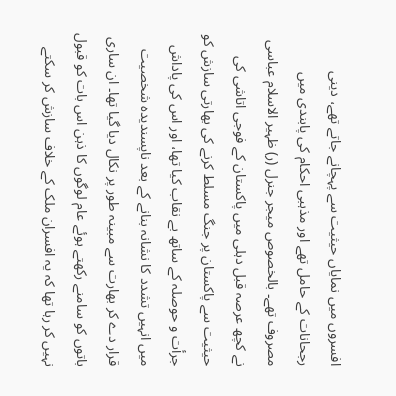افسروں میں نمایاں حیثیت سے پہچانے جاتے تھے، دینی رجحانات کے حامل تھے اور مذہبی احکام کی پابندی میں مصروف تھے۔ بالخصوص میجر جنرل (ر) ظہیر الاسلام عباسی نے کچھ عرصہ قبل دہلی میں پاکستان کے فوجی اتاشی کی حیثیت سے پاکستان پر جنگ مسلط کرنے کی بھارتی سازش کو جرأت و حوصلہ کے ساتھ بے نقاب کیا تھا، اور اس کی پاداش میں انہیں تشدد کا نشانہ بنانے کے بعد ناپسندیدہ شخصیت قرار دے کر بھارت سے مبینہ طور پر نکال دیا گیا تھا۔ ان ساری باتوں کو سامنے رکھتے ہوئے عام لوگوں کا ذہن اس بات کو قبول نہیں کر رہا تھا کہ یہ افسران ملک کے خلاف سازش کر سکتے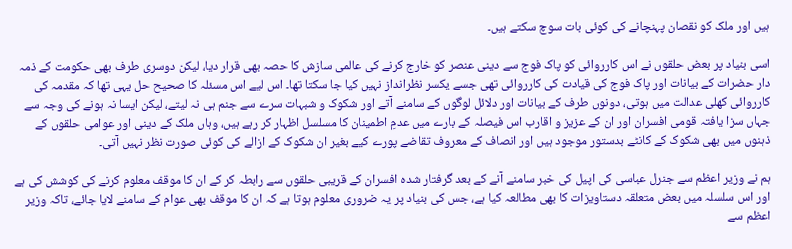ہیں اور ملک کو نقصان پہنچانے کی کوئی بات سوچ سکتے ہیں۔

اسی بنیاد پر بعض حلقوں نے اس کارروائی کو پاک فوج سے دینی عنصر کو خارج کرنے کی عالمی سازش کا حصہ بھی قرار دیا، لیکن دوسری طرف بھی حکومت کے ذمہ دار حضرات کے بیانات اور پاک فوج کی قیادت کی کارروائی تھی جسے یکسر نظرانداز نہیں کیا جا سکتا تھا۔ اس لیے اس مسئلہ کا صحیح حل یہی تھا کہ مقدمہ کی کارروائی کھلی عدالت میں ہوتی، دونوں طرف کے بیانات اور دلائل لوگوں کے سامنے آتے اور شکوک و شبہات سرے سے جنم ہی نہ لیتے، لیکن ایسا نہ ہونے کی وجہ سے جہاں سزا یافتہ قومی افسران اور ان کے عزیز و اقارب اس فیصلہ کے بارے میں عدمِ اطمینان کا مسلسل اظہار کر رہے ہیں، وہاں ملک کے دینی اور عوامی حلقوں کے ذہنوں میں بھی شکوک کے کانٹے بدستور موجود ہیں اور انصاف کے معروف تقاضے پورے کیے بغیر ان شکوک کے ازالے کی کوئی صورت نظر نہیں آتی۔

ہم نے وزیر اعظم سے جنرل عباسی کی اپیل کی خبر سامنے آنے کے بعد گرفتار شدہ افسران کے قریبی حلقوں سے رابطہ کر کے ان کا موقف معلوم کرنے کی کوشش کی ہے اور اس سلسلہ میں بعض متعلقہ دستاویزات کا بھی مطالعہ کیا ہے، جس کی بنیاد پر یہ ضروری معلوم ہوتا ہے کہ ان کا موقف بھی عوام کے سامنے لایا جائے، تاکہ وزیر اعظم سے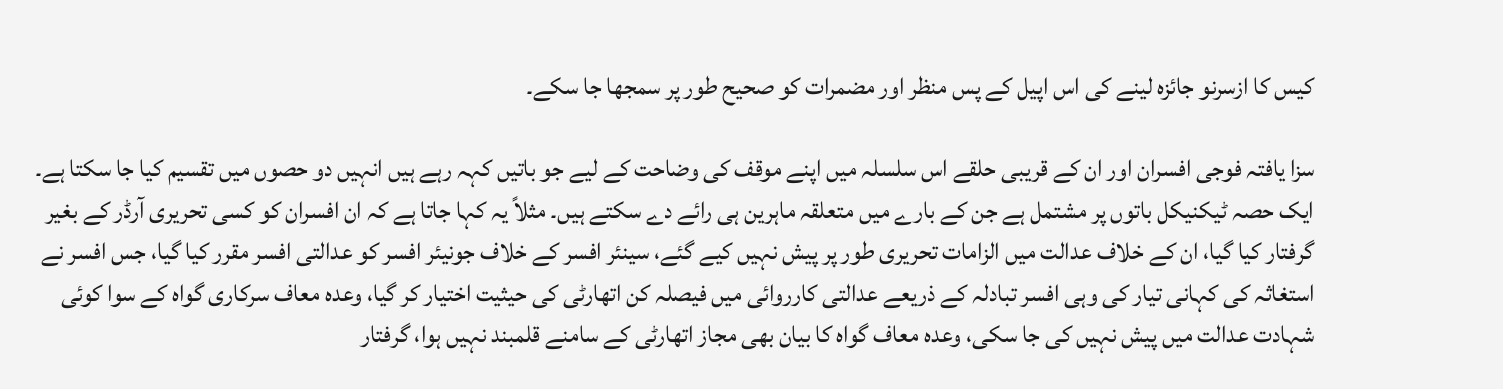کیس کا ازسرنو جائزہ لینے کی اس اپیل کے پس منظر اور مضمرات کو صحیح طور پر سمجھا جا سکے۔

سزا یافتہ فوجی افسران اور ان کے قریبی حلقے اس سلسلہ میں اپنے موقف کی وضاحت کے لیے جو باتیں کہہ رہے ہیں انہیں دو حصوں میں تقسیم کیا جا سکتا ہے۔ ایک حصہ ٹیکنیکل باتوں پر مشتمل ہے جن کے بارے میں متعلقہ ماہرین ہی رائے دے سکتے ہیں۔ مثلاً یہ کہا جاتا ہے کہ ان افسران کو کسی تحریری آرڈر کے بغیر گرفتار کیا گیا، ان کے خلاف عدالت میں الزامات تحریری طور پر پیش نہیں کیے گئے، سینئر افسر کے خلاف جونیئر افسر کو عدالتی افسر مقرر کیا گیا، جس افسر نے استغاثہ کی کہانی تیار کی وہی افسر تبادلہ کے ذریعے عدالتی کارروائی میں فیصلہ کن اتھارٹی کی حیثیت اختیار کر گیا، وعدہ معاف سرکاری گواہ کے سوا کوئی شہادت عدالت میں پیش نہیں کی جا سکی، وعدہ معاف گواہ کا بیان بھی مجاز اتھارٹی کے سامنے قلمبند نہیں ہوا، گرفتار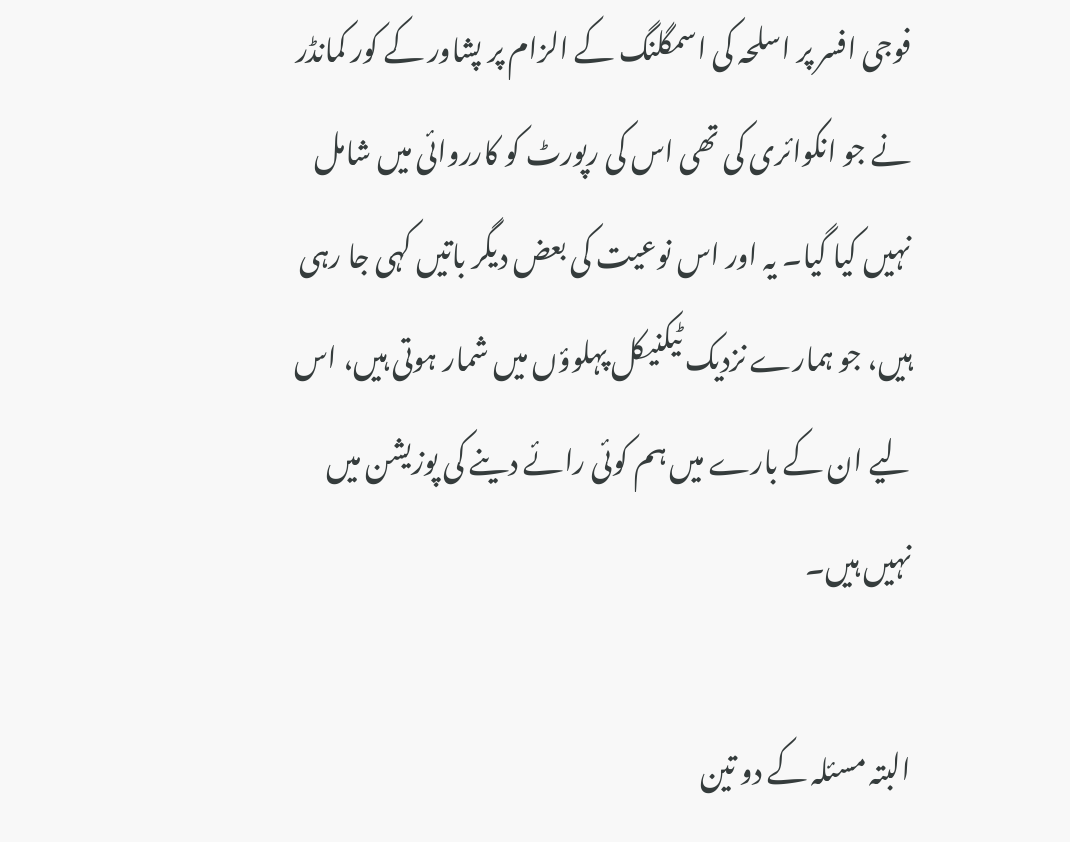فوجی افسر پر اسلحہ کی اسمگلنگ کے الزام پر پشاور کے کور کمانڈر نے جو انکوائری کی تھی اس کی رپورٹ کو کارروائی میں شامل نہیں کیا گیا۔ یہ اور اس نوعیت کی بعض دیگر باتیں کہی جا رہی ہیں، جو ہمارے نزدیک ٹیکنیکل پہلوؤں میں شمار ہوتی ہیں، اس لیے ان کے بارے میں ہم کوئی رائے دینے کی پوزیشن میں نہیں ہیں۔

البتہ مسئلہ کے دو تین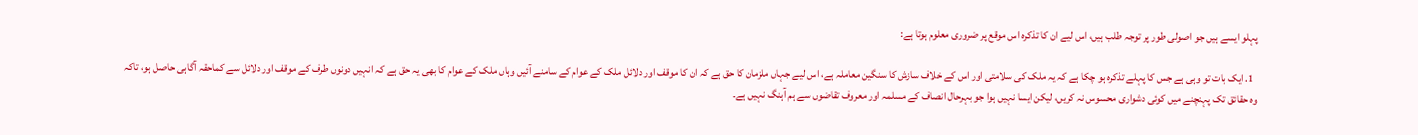پہلو ایسے ہیں جو اصولی طور پر توجہ طلب ہیں، اس لیے ان کا تذکرہ اس موقع پر ضروری معلوم ہوتا ہے:

  1. ایک بات تو وہی ہے جس کا پہلے تذکرہ ہو چکا ہے کہ یہ ملک کی سلامتی اور اس کے خلاف سازش کا سنگین معاملہ ہے، اس لیے جہاں ملزمان کا حق ہے کہ ان کا موقف اور دلائل ملک کے عوام کے سامنے آئیں وہاں ملک کے عوام کا بھی یہ حق ہے کہ انہیں دونوں طرف کے موقف اور دلائل سے کماحقہ آگاہی حاصل ہو، تاکہ وہ حقائق تک پہنچنے میں کوئی دشواری محسوس نہ کریں، لیکن ایسا نہیں ہوا جو بہرحال انصاف کے مسلمہ اور معروف تقاضوں سے ہم آہنگ نہیں ہے۔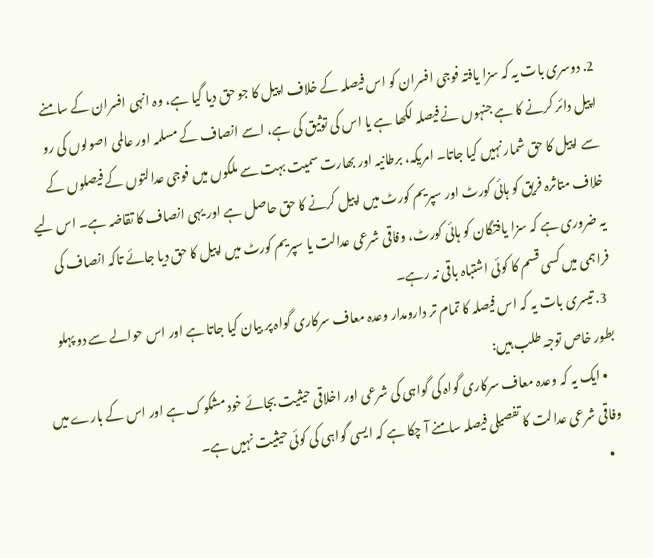2. دوسری بات یہ کہ سزا یافتہ فوجی افسران کو اس فیصلہ کے خلاف اپیل کا جو حق دیا گیا ہے، وہ انہی افسران کے سامنے اپیل دائر کرنے کا ہے جنہوں نے فیصلہ لکھا ہے یا اس کی توثیق کی ہے، اسے انصاف کے مسلمہ اور عالمی اصولوں کی رو سے اپیل کا حق شمار نہیں کیا جاتا۔ امریکہ، برطانیہ اور بھارت سمیت بہت سے ملکوں میں فوجی عدالتوں کے فیصلوں کے خلاف متاثرہ فریق کو ہائی کورٹ اور سپریم کورٹ میں اپیل کرنے کا حق حاصل ہے اور یہی انصاف کا تقاضہ ہے۔ اس لیے یہ ضروری ہے کہ سزا یافتگان کو ہائی کورٹ، وفاقی شرعی عدالت یا سپریم کورٹ میں اپیل کا حق دیا جائے تاکہ انصاف کی فراہمی میں کسی قسم کا کوئی اشتباہ باقی نہ رہے۔
  3. تیسری بات یہ کہ اس فیصلہ کا تمام تر دارومدار وعدہ معاف سرکاری گواہ پر بیان کیا جاتا ہے اور اس حوالے سے دو پہلو بطور خاص توجہ طلب ہیں:
    • ایک یہ کہ وعدہ معاف سرکاری گواہ کی گواہی کی شرعی اور اخلاقی حیثیت بجائے خود مشکوک ہے اور اس کے بارے میں وفاقی شرعی عدالت کا تفصیلی فیصلہ سامنے آ چکا ہے کہ ایسی گواہی کی کوئی حیثیت نہیں ہے۔
    •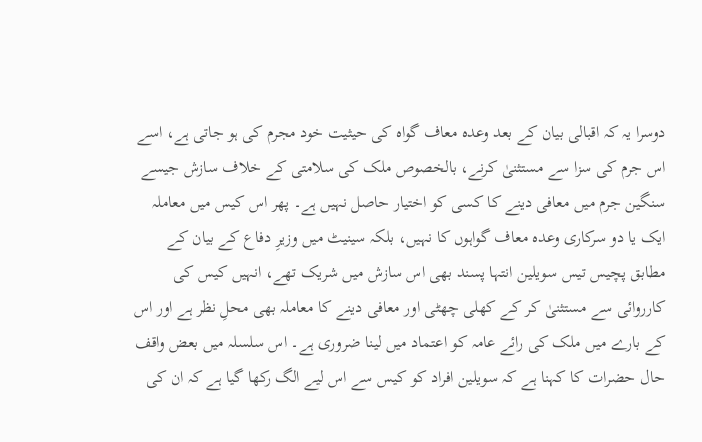دوسرا یہ کہ اقبالی بیان کے بعد وعدہ معاف گواہ کی حیثیت خود مجرم کی ہو جاتی ہے، اسے اس جرم کی سزا سے مستثنیٰ کرنے، بالخصوص ملک کی سلامتی کے خلاف سازش جیسے سنگین جرم میں معافی دینے کا کسی کو اختیار حاصل نہیں ہے۔ پھر اس کیس میں معاملہ ایک یا دو سرکاری وعدہ معاف گواہوں کا نہیں، بلکہ سینیٹ میں وزیرِ دفاع کے بیان کے مطابق پچیس تیس سویلین انتہا پسند بھی اس سازش میں شریک تھے، انہیں کیس کی کارروائی سے مستثنیٰ کر کے کھلی چھٹی اور معافی دینے کا معاملہ بھی محلِ نظر ہے اور اس کے بارے میں ملک کی رائے عامہ کو اعتماد میں لینا ضروری ہے۔ اس سلسلہ میں بعض واقف حال حضرات کا کہنا ہے کہ سویلین افراد کو کیس سے اس لیے الگ رکھا گیا ہے کہ ان کی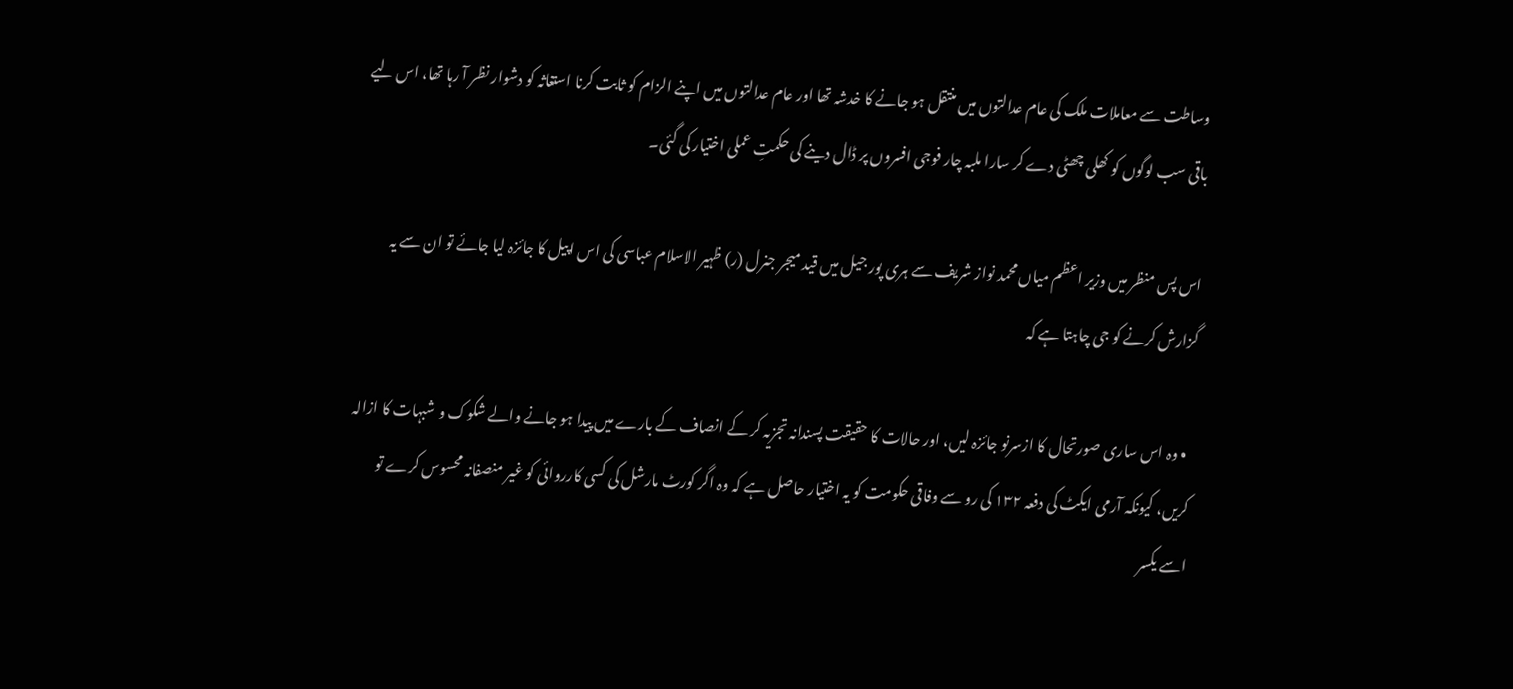وساطت سے معاملات ملک کی عام عدالتوں میں منتقل ہو جانے کا خدشہ تھا اور عام عدالتوں میں اپنے الزام کو ثابت کرنا استغاثہ کو دشوار نظر آ رہا تھا، اس لیے باقی سب لوگوں کو کھلی چھٹی دے کر سارا ملبہ چار فوجی افسروں پر ڈال دینے کی حکمتِ عملی اختیار کی گئی۔

اس پس منظر میں وزیر اعظم میاں محمد نواز شریف سے ہری پور جیل میں قید میجر جنرل (ر) ظہیر الاسلام عباسی کی اس اپیل کا جائزہ لیا جائے تو ان سے یہ گزارش کرنے کو جی چاہتا ہے کہ

  • وہ اس ساری صورتحال کا ازسرنو جائزہ لیں، اور حالات کا حقیقت پسندانہ تجزیہ کر کے انصاف کے بارے میں پیدا ہو جانے والے شکوک و شبہات کا ازالہ کریں، کیونکہ آرمی ایکٹ کی دفعہ ۱۳۲ کی رو سے وفاقی حکومت کو یہ اختیار حاصل ہے کہ وہ اگر کورٹ مارشل کی کسی کارروائی کو غیر منصفانہ محسوس کرے تو اسے یکسر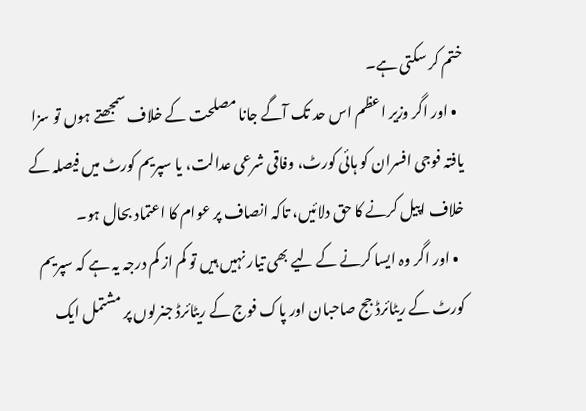ختم کر سکتی ہے۔
  • اور اگر وزیر اعظم اس حد تک آگے جانا مصلحت کے خلاف سمجھتے ہوں تو سزا یافتہ فوجی افسران کو ہائی کورٹ، وفاقی شرعی عدالت، یا سپریم کورٹ میں فیصلہ کے خلاف اپیل کرنے کا حق دلائیں، تاکہ انصاف پر عوام کا اعتماد بحال ہو۔
  • اور اگر وہ ایسا کرنے کے لیے بھی تیار نہیں ہیں تو کم از کم درجہ یہ ہے کہ سپریم کورٹ کے ریٹائرڈ جج صاحبان اور پاک فوج کے ریٹائرڈ جنرلوں پر مشتمل ایک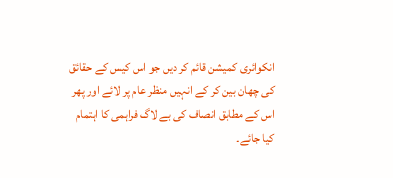انکوائری کمیشن قائم کر دیں جو اس کیس کے حقائق کی چھان بین کر کے انہیں منظر عام پر لائے اور پھر اس کے مطابق انصاف کی بے لاگ فراہمی کا اہتمام کیا جائے۔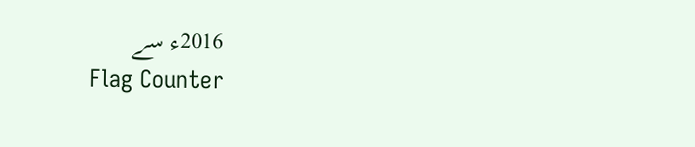2016ء سے
Flag Counter